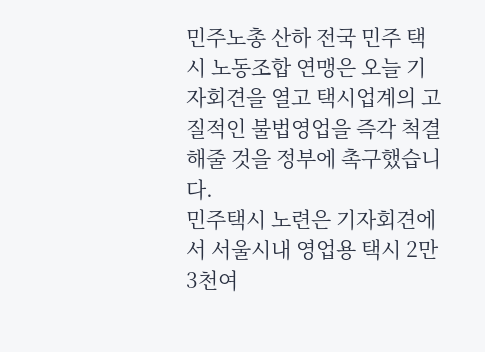민주노총 산하 전국 민주 택시 노동조합 연맹은 오늘 기자회견을 열고 택시업계의 고질적인 불법영업을 즉각 척결해줄 것을 정부에 촉구했습니다.
민주택시 노련은 기자회견에서 서울시내 영업용 택시 2만 3천여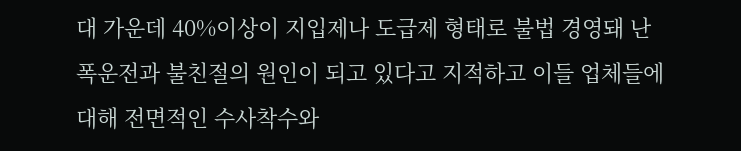대 가운데 40%이상이 지입제나 도급제 형태로 불법 경영돼 난폭운전과 불친절의 원인이 되고 있다고 지적하고 이들 업체들에 대해 전면적인 수사착수와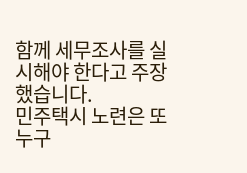함께 세무조사를 실시해야 한다고 주장했습니다.
민주택시 노련은 또 누구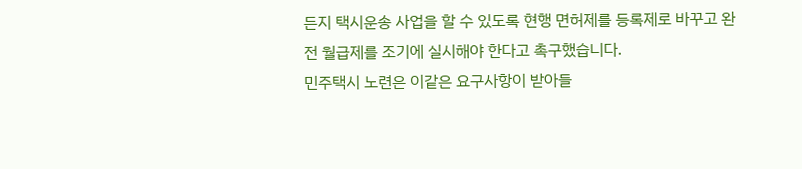든지 택시운송 사업을 할 수 있도록 현행 면허제를 등록제로 바꾸고 완전 월급제를 조기에 실시해야 한다고 촉구했습니다.
민주택시 노련은 이같은 요구사항이 받아들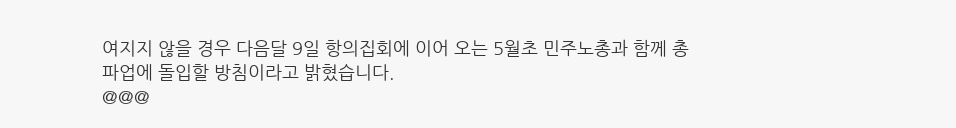여지지 않을 경우 다음달 9일 항의집회에 이어 오는 5월초 민주노총과 함께 총파업에 돌입할 방침이라고 밝혔습니다.
@@@